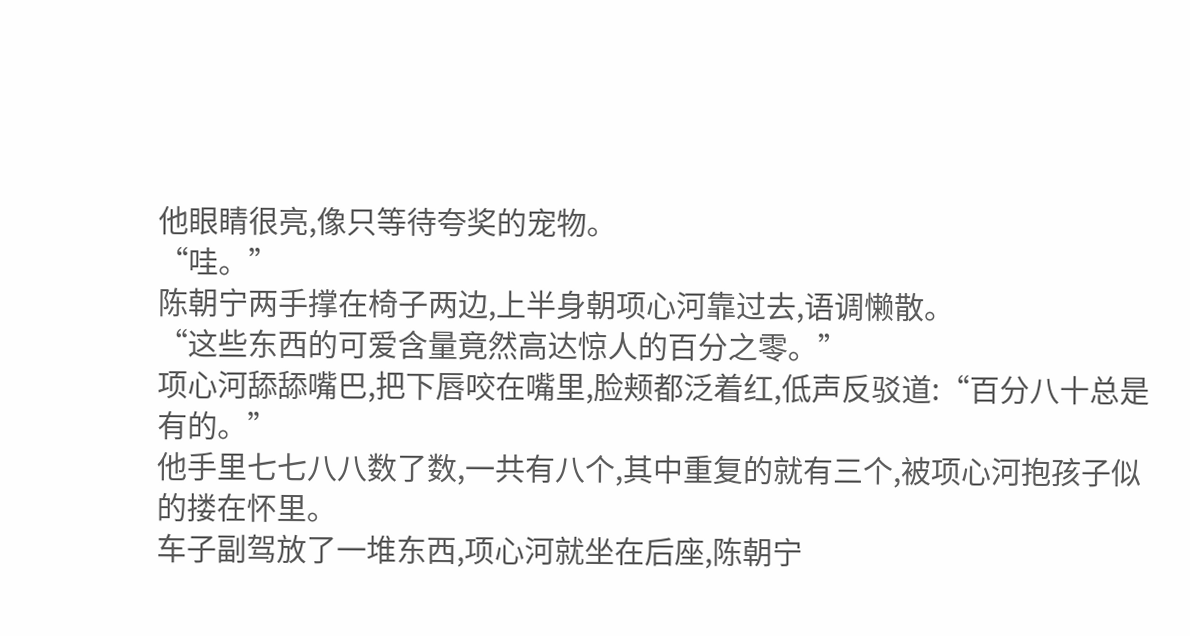他眼睛很亮,像只等待夸奖的宠物。
“哇。”
陈朝宁两手撑在椅子两边,上半身朝项心河靠过去,语调懒散。
“这些东西的可爱含量竟然高达惊人的百分之零。”
项心河舔舔嘴巴,把下唇咬在嘴里,脸颊都泛着红,低声反驳道:“百分八十总是有的。”
他手里七七八八数了数,一共有八个,其中重复的就有三个,被项心河抱孩子似的搂在怀里。
车子副驾放了一堆东西,项心河就坐在后座,陈朝宁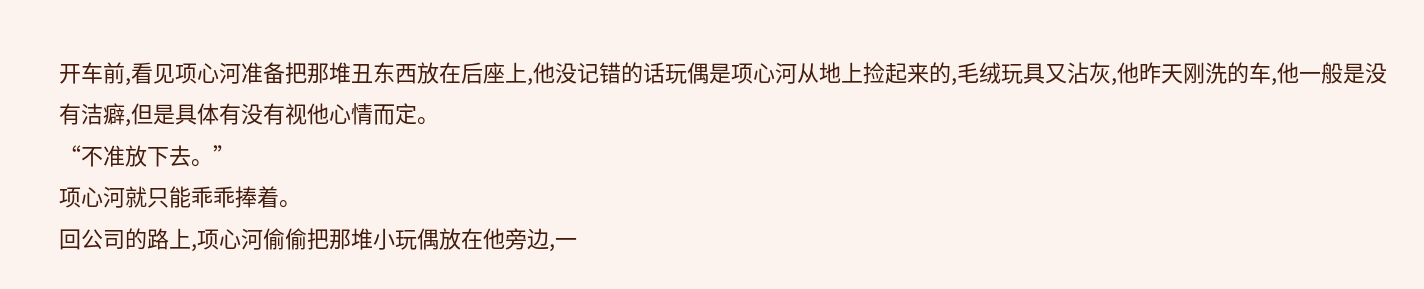开车前,看见项心河准备把那堆丑东西放在后座上,他没记错的话玩偶是项心河从地上捡起来的,毛绒玩具又沾灰,他昨天刚洗的车,他一般是没有洁癖,但是具体有没有视他心情而定。
“不准放下去。”
项心河就只能乖乖捧着。
回公司的路上,项心河偷偷把那堆小玩偶放在他旁边,一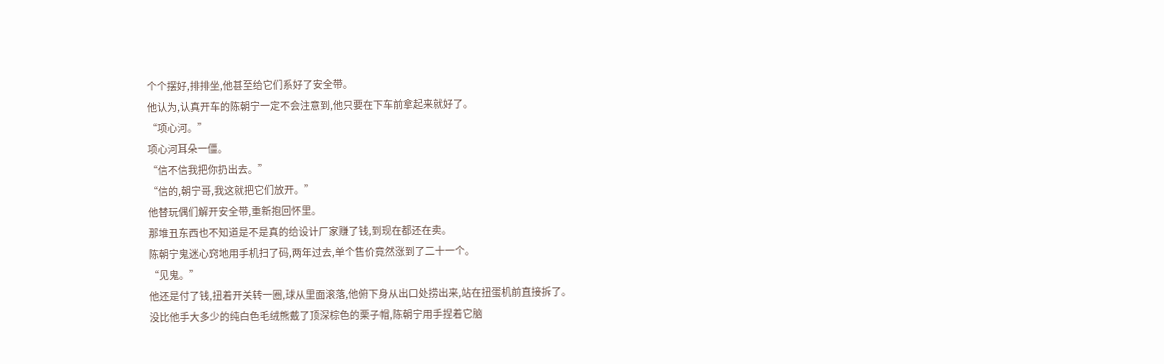个个摆好,排排坐,他甚至给它们系好了安全带。
他认为,认真开车的陈朝宁一定不会注意到,他只要在下车前拿起来就好了。
“项心河。”
项心河耳朵一僵。
“信不信我把你扔出去。”
“信的,朝宁哥,我这就把它们放开。”
他替玩偶们解开安全带,重新抱回怀里。
那堆丑东西也不知道是不是真的给设计厂家赚了钱,到现在都还在卖。
陈朝宁鬼迷心窍地用手机扫了码,两年过去,单个售价竟然涨到了二十一个。
“见鬼。”
他还是付了钱,扭着开关转一圈,球从里面滚落,他俯下身从出口处捞出来,站在扭蛋机前直接拆了。
没比他手大多少的纯白色毛绒熊戴了顶深棕色的栗子帽,陈朝宁用手捏着它脑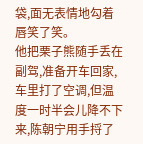袋,面无表情地勾着唇笑了笑。
他把栗子熊随手丢在副驾,准备开车回家,车里打了空调,但温度一时半会儿降不下来,陈朝宁用手捋了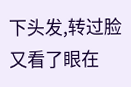下头发,转过脸又看了眼在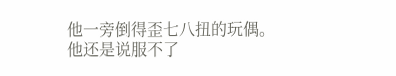他一旁倒得歪七八扭的玩偶。
他还是说服不了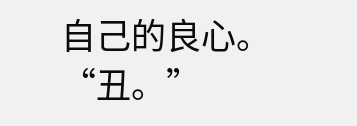自己的良心。
“丑。”